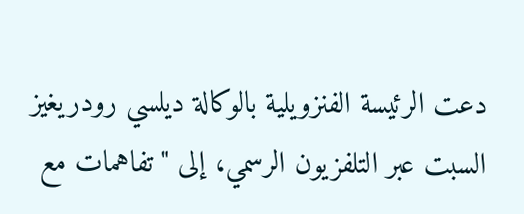دعت الرئيسة الفنزويلية بالوكالة ديلسي رودريغيز السبت عبر التلفزيون الرسمي، إلى "تفاهمات مع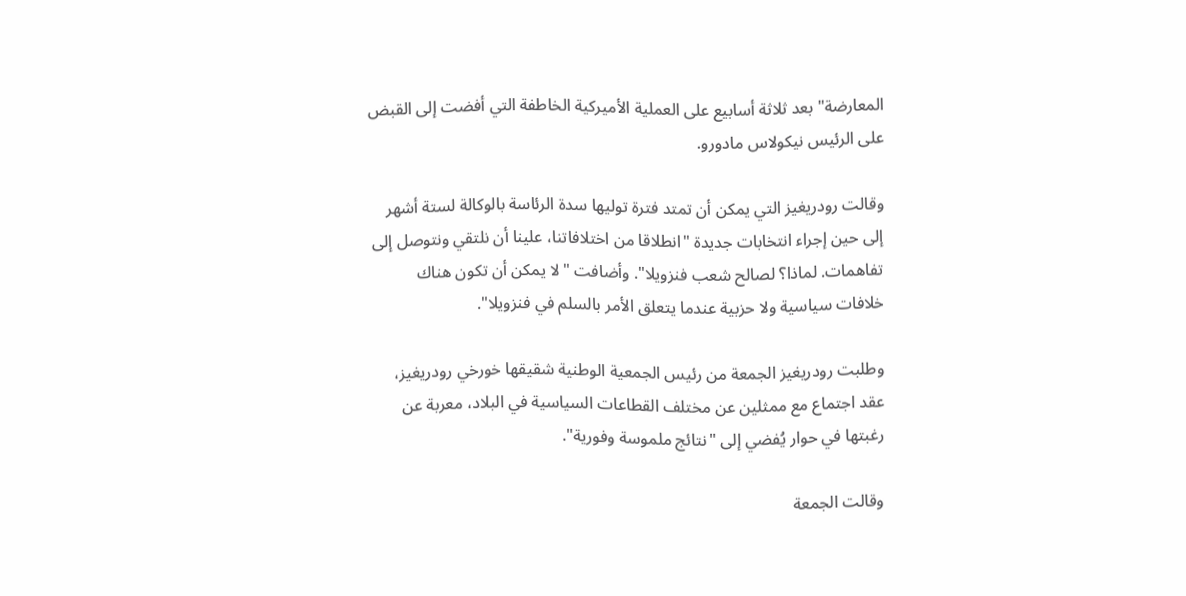المعارضة" بعد ثلاثة أسابيع على العملية الأميركية الخاطفة التي أفضت إلى القبض على الرئيس نيكولاس مادورو.

وقالت رودريغيز التي يمكن أن تمتد فترة توليها سدة الرئاسة بالوكالة لستة أشهر إلى حين إجراء انتخابات جديدة "انطلاقا من اختلافاتنا، علينا أن نلتقي ونتوصل إلى تفاهمات. لماذا؟ لصالح شعب فنزويلا". وأضافت "لا يمكن أن تكون هناك خلافات سياسية ولا حزبية عندما يتعلق الأمر بالسلم في فنزويلا".

وطلبت رودريغيز الجمعة من رئيس الجمعية الوطنية شقيقها خورخي رودريغيز، عقد اجتماع مع ممثلين عن مختلف القطاعات السياسية في البلاد، معربة عن رغبتها في حوار يُفضي إلى "نتائج ملموسة وفورية".

وقالت الجمعة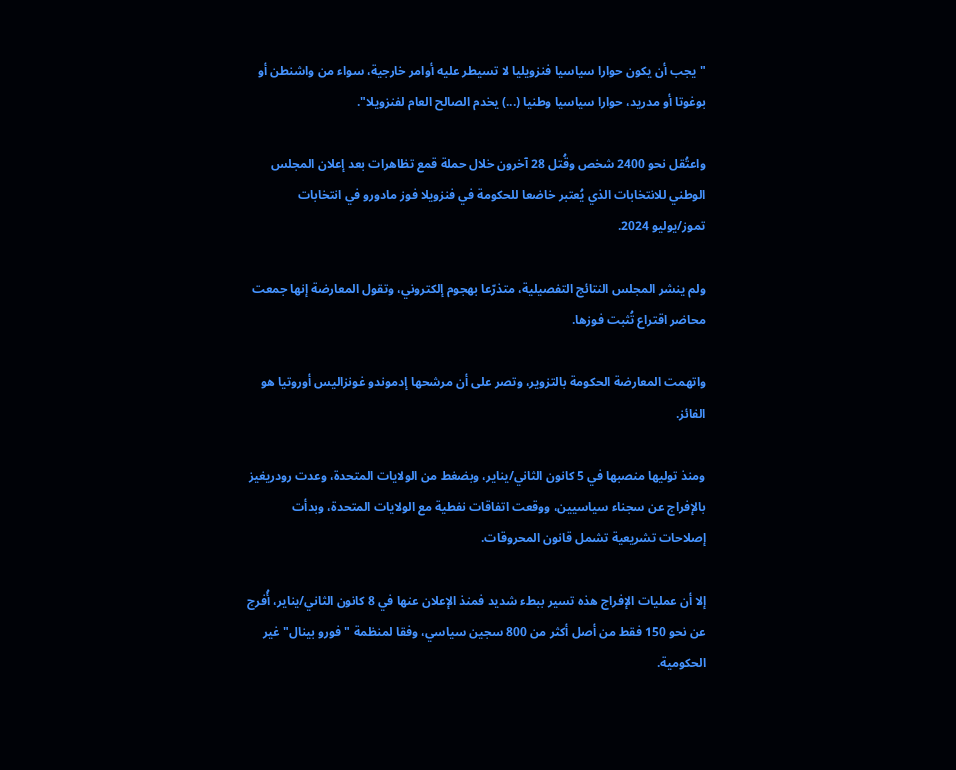"يجب أن يكون حوارا سياسيا فنزويليا لا تسيطر عليه أوامر خارجية، سواء من واشنطن أو بوغوتا أو مدريد، حوارا سياسيا وطنيا (...) يخدم الصالح العام لفنزويلا".

واعتُقل نحو 2400 شخص وقُتل 28 آخرون خلال حملة قمع تظاهرات بعد إعلان المجلس الوطني للانتخابات الذي يُعتبر خاضعا للحكومة في فنزويلا فوز مادورو في انتخابات تموز/يوليو 2024.

ولم ينشر المجلس النتائج التفصيلية، متذرّعا بهجوم إلكتروني، وتقول المعارضة إنها جمعت محاضر اقتراع تُثبت فوزها.

واتهمت المعارضة الحكومة بالتزوير، وتصر على أن مرشحها إدموندو غونزاليس أوروتيا هو الفائز.

ومنذ توليها منصبها في 5 كانون الثاني/يناير، وبضغط من الولايات المتحدة، وعدت رودريغيز بالإفراج عن سجناء سياسيين، ووقعت اتفاقات نفطية مع الولايات المتحدة، وبدأت إصلاحات تشريعية تشمل قانون المحروقات.

إلا أن عمليات الإفراج هذه تسير ببطء شديد فمنذ الإعلان عنها في 8 كانون الثاني/يناير، أُفرج عن نحو 150 فقط من أصل أكثر من 800 سجين سياسي، وفقا لمنظمة "فورو بينال" غير الحكومية.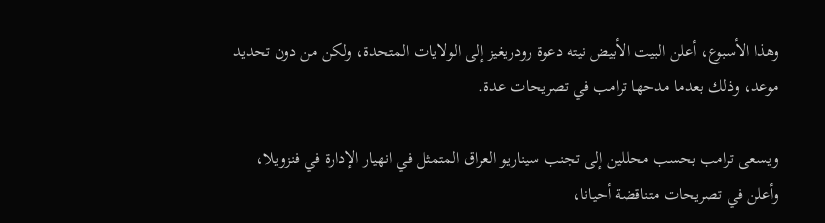وهذا الأسبوع، أعلن البيت الأبيض نيته دعوة رودريغيز إلى الولايات المتحدة، ولكن من دون تحديد موعد، وذلك بعدما مدحها ترامب في تصريحات عدة.

ويسعى ترامب بحسب محللين إلى تجنب سيناريو العراق المتمثل في انهيار الإدارة في فنزويلا، وأعلن في تصريحات متناقضة أحيانا،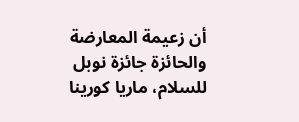أن زعيمة المعارضة والحائزة جائزة نوبل للسلام، ماريا كورينا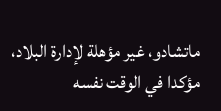ماتشادو، غير مؤهلة لإدارة البلاد، مؤكدا في الوقت نفسه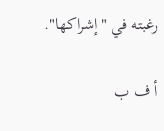رغبته في "إشراكها".

أ ف ب